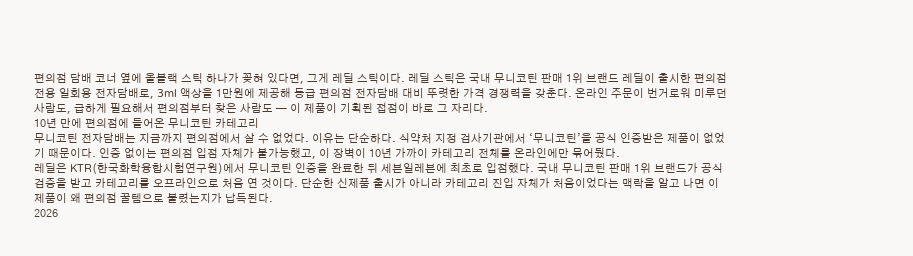편의점 담배 코너 옆에 올블랙 스틱 하나가 꽂혀 있다면, 그게 레딜 스틱이다. 레딜 스틱은 국내 무니코틴 판매 1위 브랜드 레딜이 출시한 편의점 전용 일회용 전자담배로, 3ml 액상을 1만원에 제공해 동급 편의점 전자담배 대비 뚜렷한 가격 경쟁력을 갖춘다. 온라인 주문이 번거로워 미루던 사람도, 급하게 필요해서 편의점부터 찾은 사람도 — 이 제품이 기획된 접점이 바로 그 자리다.
10년 만에 편의점에 들어온 무니코틴 카테고리
무니코틴 전자담배는 지금까지 편의점에서 살 수 없었다. 이유는 단순하다. 식약처 지정 검사기관에서 ‘무니코틴’을 공식 인증받은 제품이 없었기 때문이다. 인증 없이는 편의점 입점 자체가 불가능했고, 이 장벽이 10년 가까이 카테고리 전체를 온라인에만 묶어뒀다.
레딜은 KTR(한국화학융합시험연구원)에서 무니코틴 인증을 완료한 뒤 세븐일레븐에 최초로 입점했다. 국내 무니코틴 판매 1위 브랜드가 공식 검증을 받고 카테고리를 오프라인으로 처음 연 것이다. 단순한 신제품 출시가 아니라 카테고리 진입 자체가 처음이었다는 맥락을 알고 나면 이 제품이 왜 편의점 꿀템으로 불렸는지가 납득된다.
2026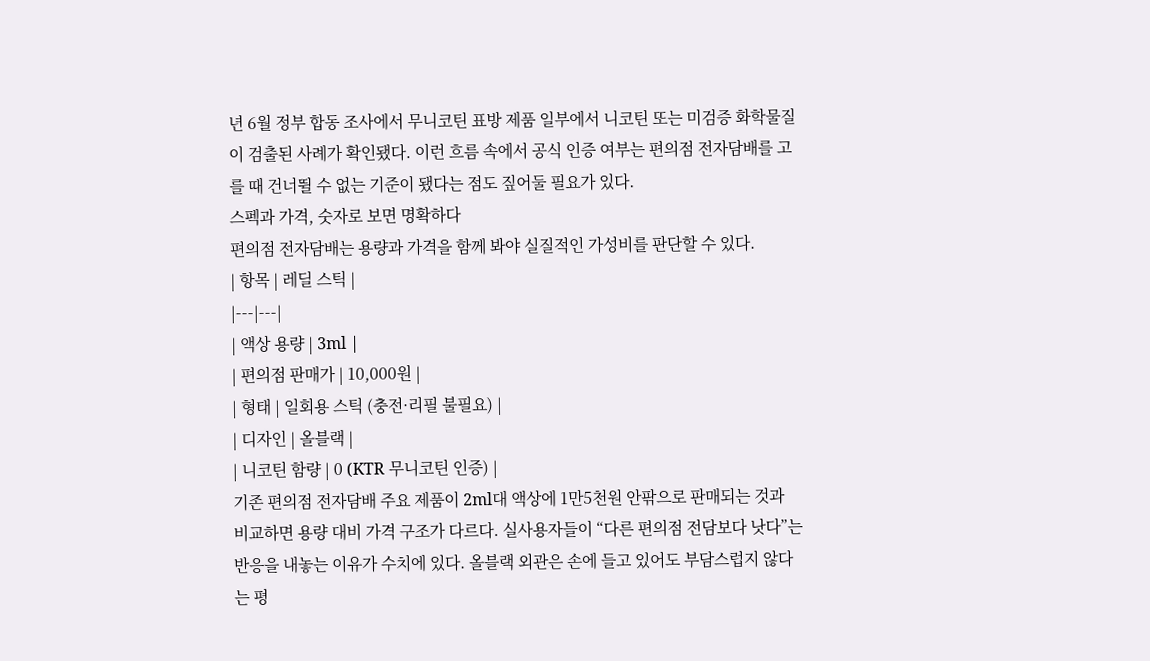년 6월 정부 합동 조사에서 무니코틴 표방 제품 일부에서 니코틴 또는 미검증 화학물질이 검출된 사례가 확인됐다. 이런 흐름 속에서 공식 인증 여부는 편의점 전자담배를 고를 때 건너뛸 수 없는 기준이 됐다는 점도 짚어둘 필요가 있다.
스펙과 가격, 숫자로 보면 명확하다
편의점 전자담배는 용량과 가격을 함께 봐야 실질적인 가성비를 판단할 수 있다.
| 항목 | 레딜 스틱 |
|---|---|
| 액상 용량 | 3ml |
| 편의점 판매가 | 10,000원 |
| 형태 | 일회용 스틱 (충전·리필 불필요) |
| 디자인 | 올블랙 |
| 니코틴 함량 | 0 (KTR 무니코틴 인증) |
기존 편의점 전자담배 주요 제품이 2ml대 액상에 1만5천원 안팎으로 판매되는 것과 비교하면 용량 대비 가격 구조가 다르다. 실사용자들이 “다른 편의점 전담보다 낫다”는 반응을 내놓는 이유가 수치에 있다. 올블랙 외관은 손에 들고 있어도 부담스럽지 않다는 평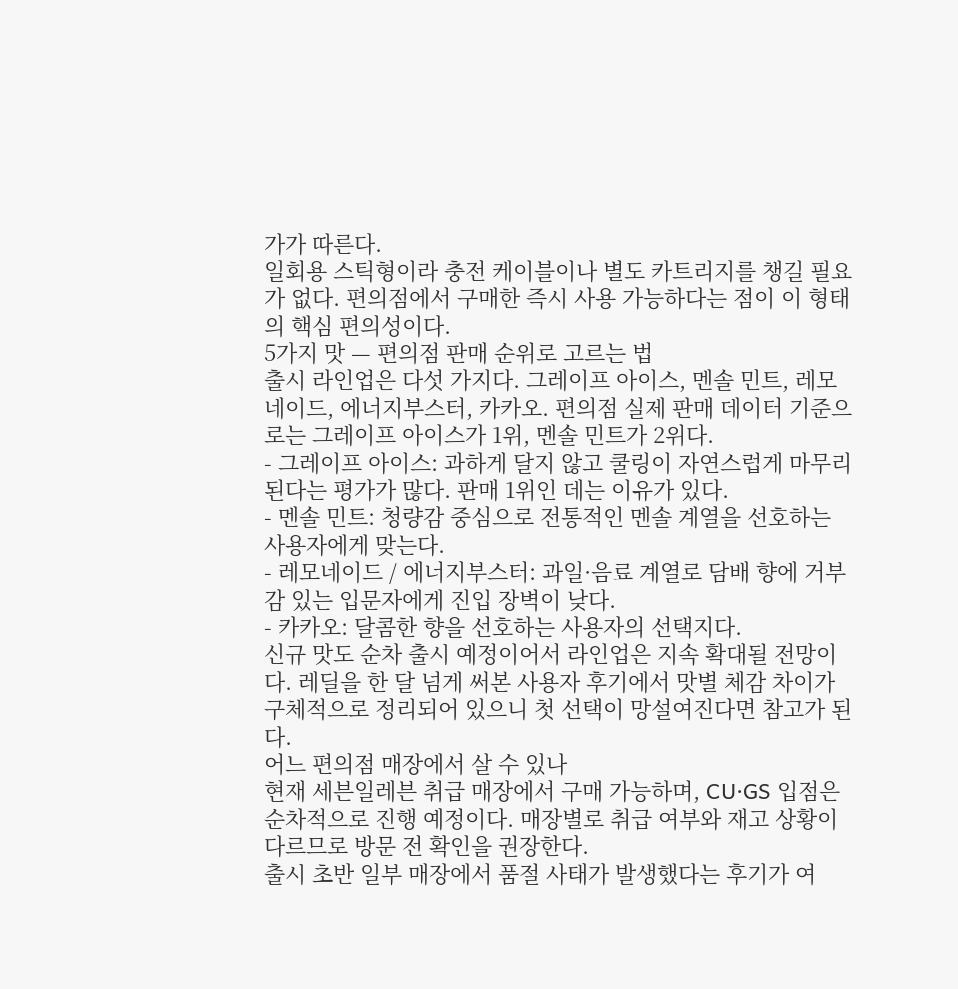가가 따른다.
일회용 스틱형이라 충전 케이블이나 별도 카트리지를 챙길 필요가 없다. 편의점에서 구매한 즉시 사용 가능하다는 점이 이 형태의 핵심 편의성이다.
5가지 맛 — 편의점 판매 순위로 고르는 법
출시 라인업은 다섯 가지다. 그레이프 아이스, 멘솔 민트, 레모네이드, 에너지부스터, 카카오. 편의점 실제 판매 데이터 기준으로는 그레이프 아이스가 1위, 멘솔 민트가 2위다.
- 그레이프 아이스: 과하게 달지 않고 쿨링이 자연스럽게 마무리된다는 평가가 많다. 판매 1위인 데는 이유가 있다.
- 멘솔 민트: 청량감 중심으로 전통적인 멘솔 계열을 선호하는 사용자에게 맞는다.
- 레모네이드 / 에너지부스터: 과일·음료 계열로 담배 향에 거부감 있는 입문자에게 진입 장벽이 낮다.
- 카카오: 달콤한 향을 선호하는 사용자의 선택지다.
신규 맛도 순차 출시 예정이어서 라인업은 지속 확대될 전망이다. 레딜을 한 달 넘게 써본 사용자 후기에서 맛별 체감 차이가 구체적으로 정리되어 있으니 첫 선택이 망설여진다면 참고가 된다.
어느 편의점 매장에서 살 수 있나
현재 세븐일레븐 취급 매장에서 구매 가능하며, CU·GS 입점은 순차적으로 진행 예정이다. 매장별로 취급 여부와 재고 상황이 다르므로 방문 전 확인을 권장한다.
출시 초반 일부 매장에서 품절 사태가 발생했다는 후기가 여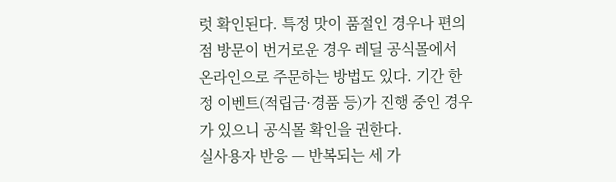럿 확인된다. 특정 맛이 품절인 경우나 편의점 방문이 번거로운 경우 레딜 공식몰에서 온라인으로 주문하는 방법도 있다. 기간 한정 이벤트(적립금·경품 등)가 진행 중인 경우가 있으니 공식몰 확인을 권한다.
실사용자 반응 — 반복되는 세 가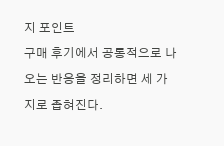지 포인트
구매 후기에서 공통적으로 나오는 반응을 정리하면 세 가지로 좁혀진다.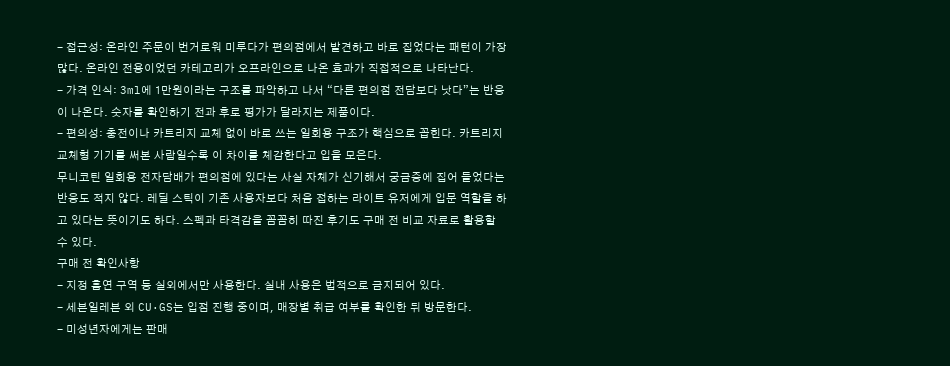- 접근성: 온라인 주문이 번거로워 미루다가 편의점에서 발견하고 바로 집었다는 패턴이 가장 많다. 온라인 전용이었던 카테고리가 오프라인으로 나온 효과가 직접적으로 나타난다.
- 가격 인식: 3ml에 1만원이라는 구조를 파악하고 나서 “다른 편의점 전담보다 낫다”는 반응이 나온다. 숫자를 확인하기 전과 후로 평가가 달라지는 제품이다.
- 편의성: 충전이나 카트리지 교체 없이 바로 쓰는 일회용 구조가 핵심으로 꼽힌다. 카트리지 교체형 기기를 써본 사람일수록 이 차이를 체감한다고 입을 모은다.
무니코틴 일회용 전자담배가 편의점에 있다는 사실 자체가 신기해서 궁금증에 집어 들었다는 반응도 적지 않다. 레딜 스틱이 기존 사용자보다 처음 접하는 라이트 유저에게 입문 역할을 하고 있다는 뜻이기도 하다. 스펙과 타격감을 꼼꼼히 따진 후기도 구매 전 비교 자료로 활용할 수 있다.
구매 전 확인사항
- 지정 흡연 구역 등 실외에서만 사용한다. 실내 사용은 법적으로 금지되어 있다.
- 세븐일레븐 외 CU·GS는 입점 진행 중이며, 매장별 취급 여부를 확인한 뒤 방문한다.
- 미성년자에게는 판매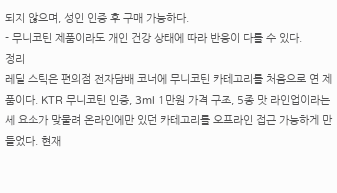되지 않으며, 성인 인증 후 구매 가능하다.
- 무니코틴 제품이라도 개인 건강 상태에 따라 반응이 다를 수 있다.
정리
레딜 스틱은 편의점 전자담배 코너에 무니코틴 카테고리를 처음으로 연 제품이다. KTR 무니코틴 인증, 3ml 1만원 가격 구조, 5종 맛 라인업이라는 세 요소가 맞물려 온라인에만 있던 카테고리를 오프라인 접근 가능하게 만들었다. 현재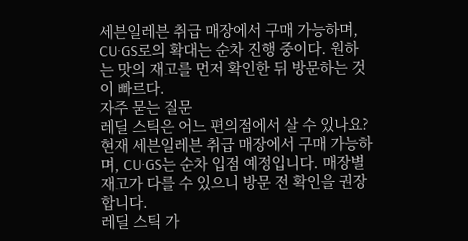세븐일레븐 취급 매장에서 구매 가능하며, CU·GS로의 확대는 순차 진행 중이다. 원하는 맛의 재고를 먼저 확인한 뒤 방문하는 것이 빠르다.
자주 묻는 질문
레딜 스틱은 어느 편의점에서 살 수 있나요?
현재 세븐일레븐 취급 매장에서 구매 가능하며, CU·GS는 순차 입점 예정입니다. 매장별 재고가 다를 수 있으니 방문 전 확인을 권장합니다.
레딜 스틱 가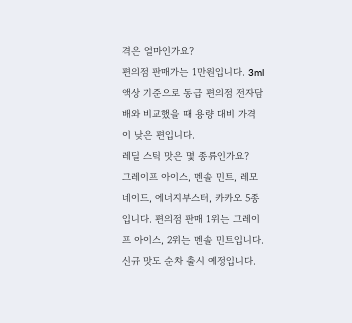격은 얼마인가요?
편의점 판매가는 1만원입니다. 3ml 액상 기준으로 동급 편의점 전자담배와 비교했을 때 용량 대비 가격이 낮은 편입니다.
레딜 스틱 맛은 몇 종류인가요?
그레이프 아이스, 멘솔 민트, 레모네이드, 에너지부스터, 카카오 5종입니다. 편의점 판매 1위는 그레이프 아이스, 2위는 멘솔 민트입니다. 신규 맛도 순차 출시 예정입니다.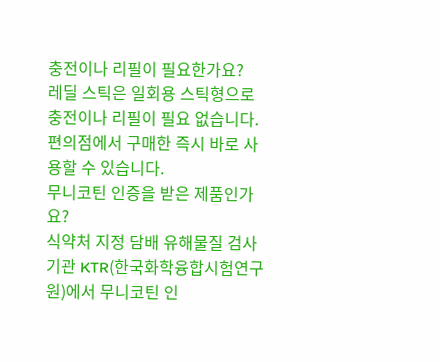충전이나 리필이 필요한가요?
레딜 스틱은 일회용 스틱형으로 충전이나 리필이 필요 없습니다. 편의점에서 구매한 즉시 바로 사용할 수 있습니다.
무니코틴 인증을 받은 제품인가요?
식약처 지정 담배 유해물질 검사기관 KTR(한국화학융합시험연구원)에서 무니코틴 인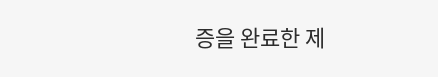증을 완료한 제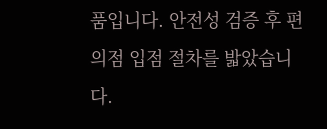품입니다. 안전성 검증 후 편의점 입점 절차를 밟았습니다.